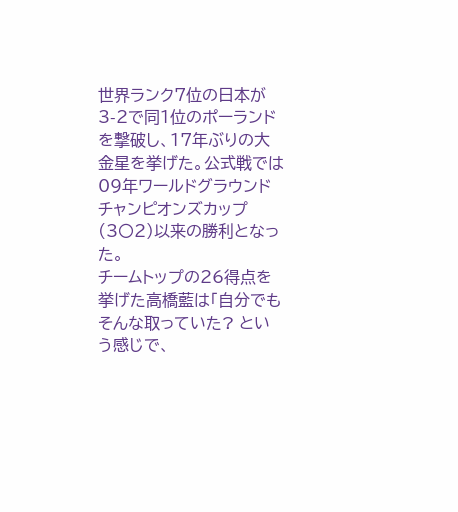世界ランク7位の日本が3-2で同1位のポーランドを撃破し、17年ぶりの大金星を挙げた。公式戦では09年ワールドグラウンドチャンピオンズカップ(3〇2)以来の勝利となった。
チームトップの26得点を挙げた高橋藍は「自分でもそんな取っていた? という感じで、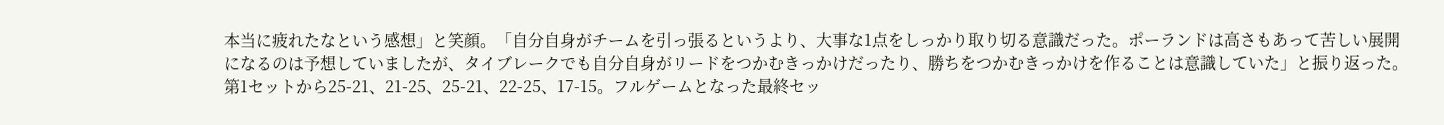本当に疲れたなという感想」と笑顔。「自分自身がチームを引っ張るというより、大事な1点をしっかり取り切る意識だった。ポーランドは高さもあって苦しい展開になるのは予想していましたが、タイブレークでも自分自身がリードをつかむきっかけだったり、勝ちをつかむきっかけを作ることは意識していた」と振り返った。
第1セットから25-21、21-25、25-21、22-25、17-15。フルゲームとなった最終セッ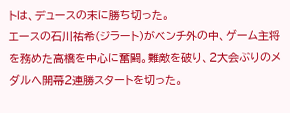トは、デュースの末に勝ち切った。
エースの石川祐希(ジラート)がベンチ外の中、ゲーム主将を務めた高橋を中心に奮闘。難敵を破り、2大会ぶりのメダルへ開幕2連勝スタートを切った。